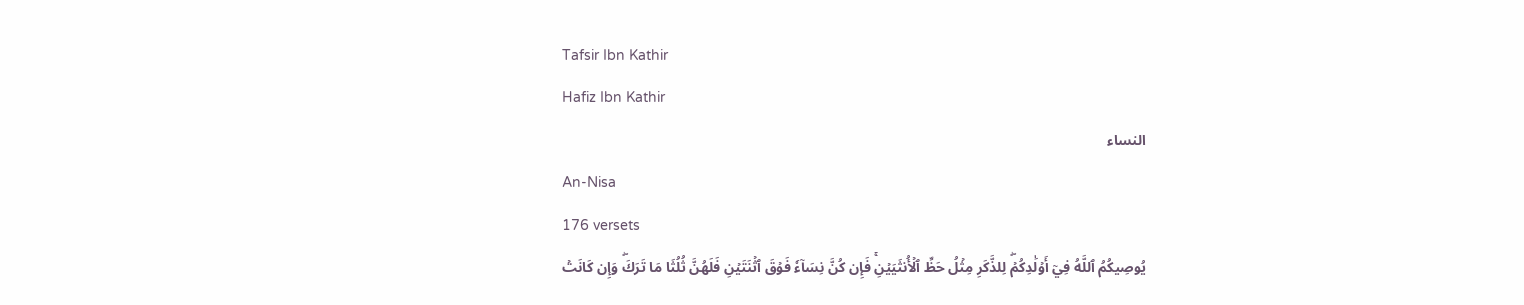Tafsir Ibn Kathir
Hafiz Ibn Kathir
النساء
An-Nisa
176 versets
يُوصِيكُمُ ٱللَّهُ فِيٓ أَوۡلَٰدِكُمۡۖ لِلذَّكَرِ مِثۡلُ حَظِّ ٱلۡأُنثَيَيۡنِۚ فَإِن كُنَّ نِسَآءٗ فَوۡقَ ٱثۡنَتَيۡنِ فَلَهُنَّ ثُلُثَا مَا تَرَكَۖ وَإِن كَانَتۡ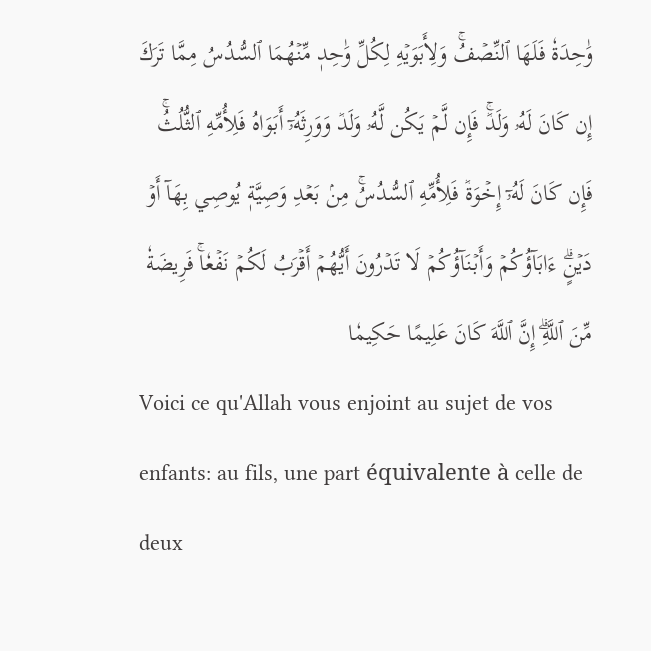وَٰحِدَةٗ فَلَهَا ٱلنِّصۡفُۚ وَلِأَبَوَيۡهِ لِكُلِّ وَٰحِدٖ مِّنۡهُمَا ٱلسُّدُسُ مِمَّا تَرَكَ إِن كَانَ لَهُۥ وَلَدٞۚ فَإِن لَّمۡ يَكُن لَّهُۥ وَلَدٞ وَوَرِثَهُۥٓ أَبَوَاهُ فَلِأُمِّهِ ٱلثُّلُثُۚ فَإِن كَانَ لَهُۥٓ إِخۡوَةٞ فَلِأُمِّهِ ٱلسُّدُسُۚ مِنۢ بَعۡدِ وَصِيَّةٖ يُوصِي بِهَآ أَوۡ دَيۡنٍۗ ءَابَآؤُكُمۡ وَأَبۡنَآؤُكُمۡ لَا تَدۡرُونَ أَيُّهُمۡ أَقۡرَبُ لَكُمۡ نَفۡعٗاۚ فَرِيضَةٗ مِّنَ ٱللَّهِۗ إِنَّ ٱللَّهَ كَانَ عَلِيمًا حَكِيمٗا
Voici ce qu'Allah vous enjoint au sujet de vos enfants: au fils, une part équivalente à celle de deux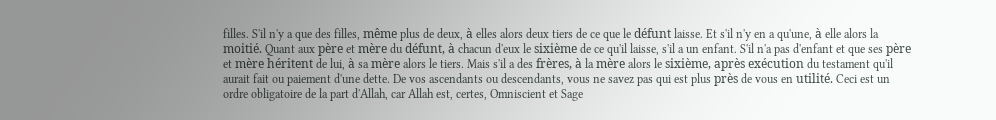filles. S'il n'y a que des filles, même plus de deux, à elles alors deux tiers de ce que le défunt laisse. Et s'il n'y en a qu'une, à elle alors la moitié. Quant aux père et mère du défunt, à chacun d'eux le sixième de ce qu'il laisse, s'il a un enfant. S'il n'a pas d'enfant et que ses père et mère héritent de lui, à sa mère alors le tiers. Mais s'il a des frères, à la mère alors le sixième, après exécution du testament qu'il aurait fait ou paiement d'une dette. De vos ascendants ou descendants, vous ne savez pas qui est plus près de vous en utilité. Ceci est un ordre obligatoire de la part d'Allah, car Allah est, certes, Omniscient et Sage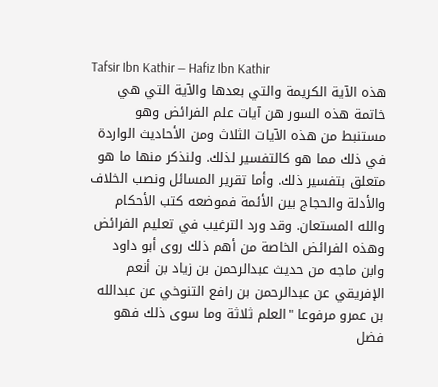Tafsir Ibn Kathir — Hafiz Ibn Kathir
هذه الآية الكريمة والتي بعدها والآية التي هي خاتمة هذه السور هن آيات علم الفرائض وهو مستنبط من هذه الآيات الثلاث ومن الأحاديث الواردة في ذلك مما هو كالتفسير لذلك. ولنذكر منها ما هو متعلق بتفسير ذلك. وأما تقرير المسائل ونصب الخلاف والأدلة والحجاج بين الأئمة فموضعه كتب الأحكام والله المستعان. وقد ورد الترغيب في تعليم الفرائض وهذه الفرائض الخاصة من أهم ذلك روى أبو داود وابن ماجه من حديث عبدالرحمن بن زياد بن أنعم الإفريقي عن عبدالرحمن بن رافع التنوخي عن عبدالله بن عمرو مرفوعا "العلم ثلاثة وما سوى ذلك فهو فضل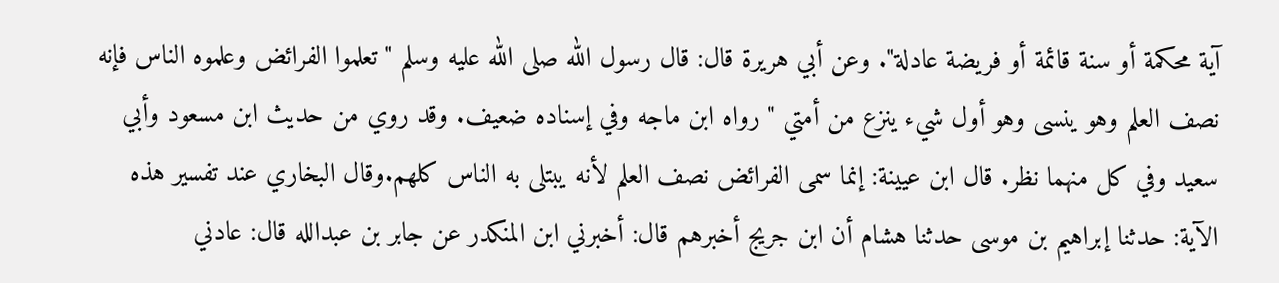آية محكمة أو سنة قائمة أو فريضة عادلة". وعن أبي هريرة قال: قال رسول الله صلى الله عليه وسلم "تعلموا الفرائض وعلموه الناس فإنه نصف العلم وهو ينسى وهو أول شيء ينزع من أمتي " رواه ابن ماجه وفي إسناده ضعيف. وقد روي من حديث ابن مسعود وأبي سعيد وفي كل منهما نظر. قال ابن عيينة: إنما سمى الفرائض نصف العلم لأنه يبتلى به الناس كلهم.وقال البخاري عند تفسير هذه الآية: حدثنا إبراهيم بن موسى حدثنا هشام أن ابن جريج أخبرهم قال: أخبرني ابن المنكدر عن جابر بن عبدالله قال: عادني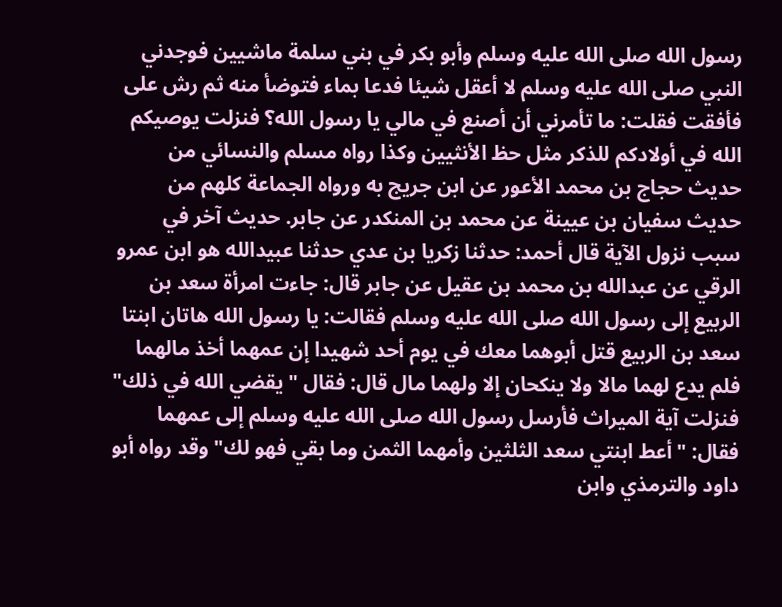رسول الله صلى الله عليه وسلم وأبو بكر في بني سلمة ماشيين فوجدني النبي صلى الله عليه وسلم لا أعقل شيئا فدعا بماء فتوضأ منه ثم رش على فأفقت فقلت: ما تأمرني أن أصنع في مالي يا رسول الله؟ فنزلت يوصيكم الله في أولادكم للذكر مثل حظ الأنثيين وكذا رواه مسلم والنسائي من حديث حجاج بن محمد الأعور عن ابن جريج به ورواه الجماعة كلهم من حديث سفيان بن عيينة عن محمد بن المنكدر عن جابر. حديث آخر في سبب نزول الآية قال أحمد: حدثنا زكريا بن عدي حدثنا عبيدالله هو ابن عمرو الرقي عن عبدالله بن محمد بن عقيل عن جابر قال: جاءت امرأة سعد بن الربيع إلى رسول الله صلى الله عليه وسلم فقالت: يا رسول الله هاتان ابنتا سعد بن الربيع قتل أبوهما معك في يوم أحد شهيدا إن عمهما أخذ مالهما فلم يدع لهما مالا ولا ينكحان إلا ولهما مال قال: فقال " يقضي الله في ذلك" فنزلت آية الميراث فأرسل رسول الله صلى الله عليه وسلم إلى عمهما فقال: "أعط ابنتي سعد الثلثين وأمهما الثمن وما بقي فهو لك" وقد رواه أبو داود والترمذي وابن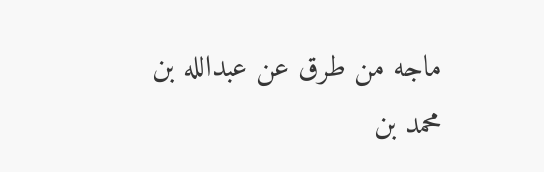ماجه من طرق عن عبدالله بن محمد بن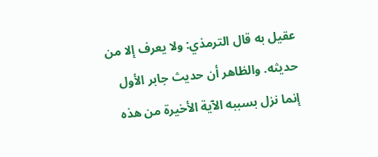عقيل به قال الترمذي: ولا يعرف إلا من حديثه. والظاهر أن حديث جابر الأول إنما نزل بسببه الآية الأخيرة من هذه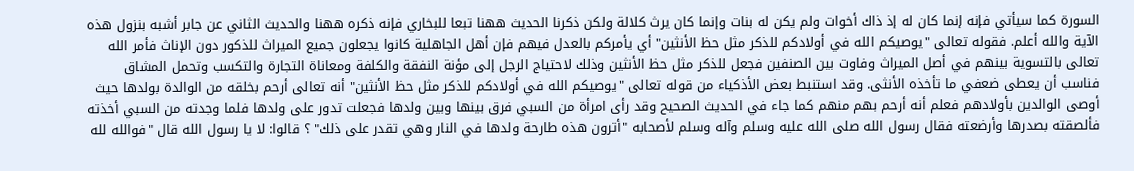السورة كما سيأتي فإنه إنما كان له إذ ذاك أخوات ولم يكن له بنات وإنما كان يرث كلالة ولكن ذكرنا الحديث ههنا تبعا للبخاري فإنه ذكره ههنا والحديث الثاني عن جابر أشبه بنزول هذه الآية والله أعلم. فقوله تعالى "يوصيكم الله في أولادكم للذكر مثل حظ الأنثين" أي يأمركم بالعدل فيهم فإن أهل الجاهلية كانوا يجعلون جميع الميراث للذكور دون الإناث فأمر الله تعالى بالتسوية بينهم في أصل الميراث وفاوت بين الصنفين فجعل للذكر مثل حظ الأنثين وذلك لاحتياج الرجل إلى مؤنة النفقة والكلفة ومعاناة التجارة والتكسب وتحمل المشاق فناسب أن يعطى ضعفي ما تأخذه الأنثى. وقد استنبط بعض الأذكياء من قوله تعالى "يوصيكم الله في أولادكم للذكر مثل حظ الأنثين" أنه تعالى أرحم بخلقه من الوالدة بولدها حيث أوصى الوالدين بأولادهم فعلم أنه أرحم بهم منهم كما جاء في الحديث الصحيح وقد رأى امرأة من السبي فرق بينها وبين ولدها فجعلت تدور على ولدها فلما وجدته من السبي أخذته فألصقته بصدرها وأرضعته فقال رسول الله صلى الله عليه وسلم وآله وسلم لأصحابه "أترون هذه طارحة ولدها في النار وهي تقدر على ذلك" ؟ قالوا: لا يا رسول الله قال "فوالله لله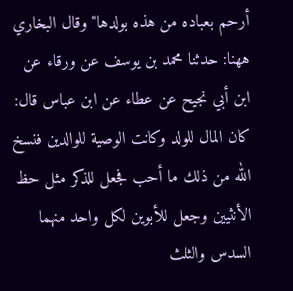أرحم بعباده من هذه بولدها" وقال البخاري ههنا: حدثنا محمد بن يوسف عن ورقاء عن ابن أبي نجيح عن عطاء عن ابن عباس قال: كان المال للولد وكانت الوصية للوالدين فنسخ الله من ذلك ما أحب فجعل للذكر مثل حظ الأنثيين وجعل للأبوين لكل واحد منهما السدس والثلث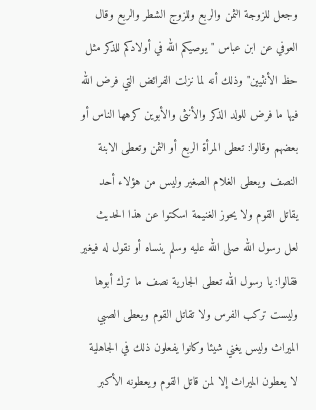وجعل للزوجة الثمن والربع وللزوج الشطر والربع وقال العوفي عن ابن عباس "يوصيكم الله في أولادكم للذكر مثل حظ الأنثيين" وذلك أنه لما نزلت الفرائض التي فرض الله فيها ما فرض للولد الذكر والأنثى والأبوين كرهها الناس أو بعضهم وقالوا: تعطى المرأة الربع أو الثمن وتعطى الابنة النصف ويعطى الغلام الصغير وليس من هؤلاء أحد يقاتل القوم ولا يحوز الغنيمة اسكتوا عن هذا الحديث لعل رسول الله صلى الله عليه وسلم ينساه أو نقول له فيغير فقالوا: يا رسول الله تعطى الجارية نصف ما ترك أبوها وليست تركب الفرس ولا تقاتل القوم ويعطى الصبي الميراث وليس يغني شيئا وكانوا يفعلون ذلك في الجاهلية لا يعطون الميراث إلا لمن قاتل القوم ويعطونه الأكبر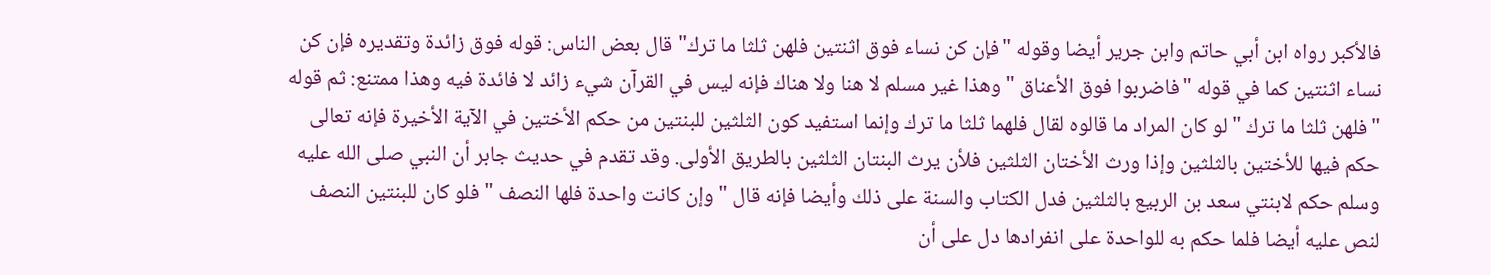فالأكبر رواه ابن أبي حاتم وابن جرير أيضا وقوله "فإن كن نساء فوق اثنتين فلهن ثلثا ما ترك" قال بعض الناس: قوله فوق زائدة وتقديره فإن كن نساء اثنتين كما في قوله "فاضربوا فوق الأعناق " وهذا غير مسلم لا هنا ولا هناك فإنه ليس في القرآن شيء زائد لا فائدة فيه وهذا ممتنع: ثم قوله "فلهن ثلثا ما ترك " لو كان المراد ما قالوه لقال فلهما ثلثا ما ترك وإنما استفيد كون الثلثين للبنتين من حكم الأختين في الآية الأخيرة فإنه تعالى حكم فيها للأختين بالثلثين وإذا ورث الأختان الثلثين فلأن يرث البنتان الثلثين بالطريق الأولى. وقد تقدم في حديث جابر أن النبي صلى الله عليه وسلم حكم لابنتي سعد بن الربيع بالثلثين فدل الكتاب والسنة على ذلك وأيضا فإنه قال "وإن كانت واحدة فلها النصف " فلو كان للبنتين النصف لنص عليه أيضا فلما حكم به للواحدة على انفرادها دل على أن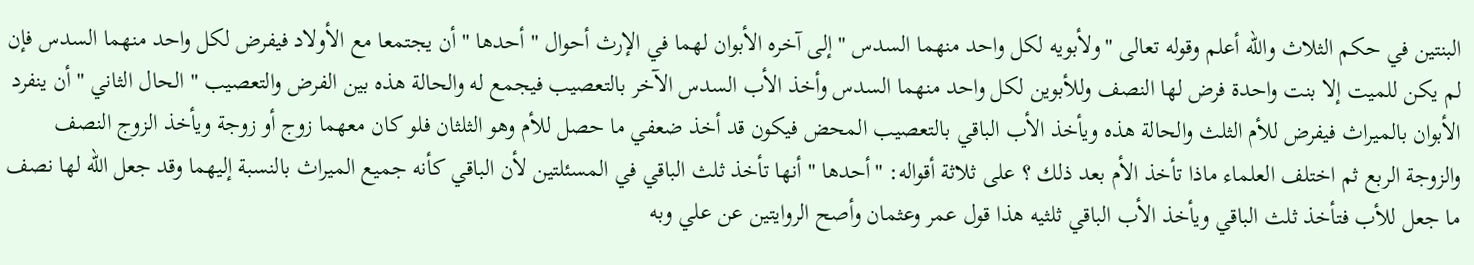البنتين في حكم الثلاث والله أعلم وقوله تعالى "ولأبويه لكل واحد منهما السدس " إلى آخره الأبوان لهما في الإرث أحوال " أحدها " أن يجتمعا مع الأولاد فيفرض لكل واحد منهما السدس فإن لم يكن للميت إلا بنت واحدة فرض لها النصف وللأبوين لكل واحد منهما السدس وأخذ الأب السدس الآخر بالتعصيب فيجمع له والحالة هذه بين الفرض والتعصيب " الحال الثاني " أن ينفرد الأبوان بالميراث فيفرض للأم الثلث والحالة هذه ويأخذ الأب الباقي بالتعصيب المحض فيكون قد أخذ ضعفي ما حصل للأم وهو الثلثان فلو كان معهما زوج أو زوجة ويأخذ الزوج النصف والزوجة الربع ثم اختلف العلماء ماذا تأخذ الأم بعد ذلك ؟ على ثلاثة أقواله: "أحدها " أنها تأخذ ثلث الباقي في المسئلتين لأن الباقي كأنه جميع الميراث بالنسبة إليهما وقد جعل الله لها نصف ما جعل للأب فتأخذ ثلث الباقي ويأخذ الأب الباقي ثلثيه هذا قول عمر وعثمان وأصح الروايتين عن علي وبه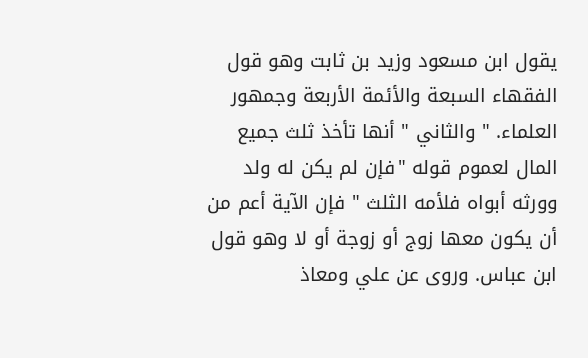يقول ابن مسعود وزيد بن ثابت وهو قول الفقهاء السبعة والأئمة الأربعة وجمهور العلماء. " والثاني " أنها تأخذ ثلث جميع المال لعموم قوله "فإن لم يكن له ولد وورثه أبواه فلأمه الثلث " فإن الآية أعم من أن يكون معها زوج أو زوجة أو لا وهو قول ابن عباس. وروى عن علي ومعاذ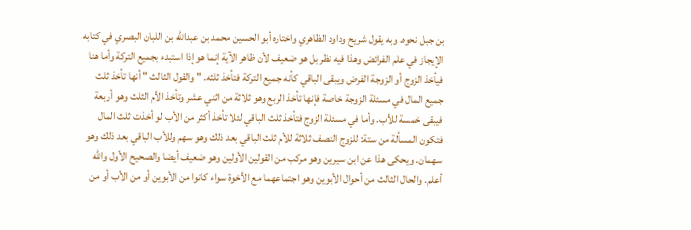بن جبل نحوه. وبه يقول شريح وداود الظاهري واختاره أبو الحسين محمد بن عبدالله بن اللبان البصري في كتابه الإيجاز في علم الفرائض وهذا فيه نظر بل هو ضعيف لأن ظاهر الآية إنما هو إذا استبدء بجميع التركة وأما هنا فيأخذ الزوج أو الزوجة الفرض ويبقى الباقي كأنه جميع التركة فتأخذ ثلثه. " والقول الثالث " أنها تأخذ ثلث جميع المال في مسئلة الزوجة خاصة فإنها تأخذ الربع وهو ثلاثة من اثني عشر وتأخذ الأم الثلث وهو أربعة فيبقى خمسة للأب. وأما في مسئلة الزوج فتأخذ ثلث الباقي لئلا تأخذ أكثر من الأب لو أخذت ثلث المال فتكون المسألة من ستة: للزوج النصف ثلاثة للأم ثلث الباقي بعد ذلك وهو سهم وللأب الباقي بعد ذلك وهو سهمان. ويحكى هذا عن ابن سيرين وهو مركب من القولين الأولين وهو ضعيف أيضا والصحيح الأول والله أعلم. والحال الثالث من أحوال الأبوين وهو اجتماعهما مع الأخوة سواء كانوا من الأبوين أو من الأب أو من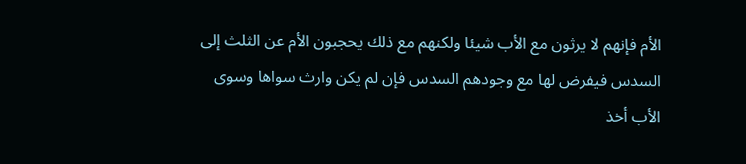الأم فإنهم لا يرثون مع الأب شيئا ولكنهم مع ذلك يحجبون الأم عن الثلث إلى السدس فيفرض لها مع وجودهم السدس فإن لم يكن وارث سواها وسوى الأب أخذ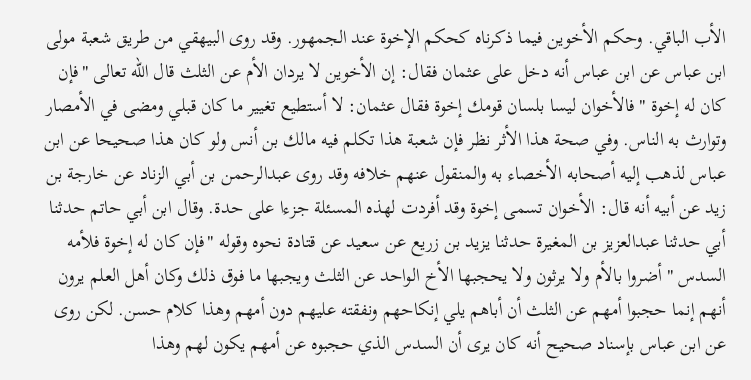الأب الباقي. وحكم الأخوين فيما ذكرناه كحكم الإخوة عند الجمهور. وقد روى البيهقي من طريق شعبة مولى ابن عباس عن ابن عباس أنه دخل على عثمان فقال: إن الأخوين لا يردان الأم عن الثلث قال الله تعالى "فإن كان له إخوة " فالأخوان ليسا بلسان قومك إخوة فقال عثمان: لا أستطيع تغيير ما كان قبلي ومضى في الأمصار وتوارث به الناس. وفي صحة هذا الأثر نظر فإن شعبة هذا تكلم فيه مالك بن أنس ولو كان هذا صحيحا عن ابن عباس لذهب إليه أصحابه الأخصاء به والمنقول عنهم خلافه وقد روى عبدالرحمن بن أبي الزناد عن خارجة بن زيد عن أبيه أنه قال: الأخوان تسمى إخوة وقد أفردت لهذه المسئلة جزءا على حدة. وقال ابن أبي حاتم حدثنا أبي حدثنا عبدالعزيز بن المغيرة حدثنا يزيد بن زريع عن سعيد عن قتادة نحوه وقوله "فإن كان له إخوة فلأمه السدس " أضروا بالأم ولا يرثون ولا يحجبها الأخ الواحد عن الثلث ويجبها ما فوق ذلك وكان أهل العلم يرون أنهم إنما حجبوا أمهم عن الثلث أن أباهم يلي إنكاحهم ونفقته عليهم دون أمهم وهذا كلام حسن. لكن روى عن ابن عباس بإسناد صحيح أنه كان يرى أن السدس الذي حجبوه عن أمهم يكون لهم وهذا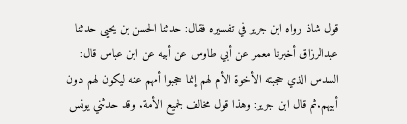قول شاذ رواه ابن جرير في تفسيره فقال: حدثنا الحسن بن يحيى حدثنا عبدالرزاق أخبرنا معمر عن أبي طاوس عن أبيه عن ابن عباس قال: السدس الذي حجبته الأخوة الأم لهم إنما حجبوا أمهم عنه ليكون لهم دون أبيهم.ثم قال ابن جرير: وهذا قول مخالف لجميع الأمة. وقد حدثني يونس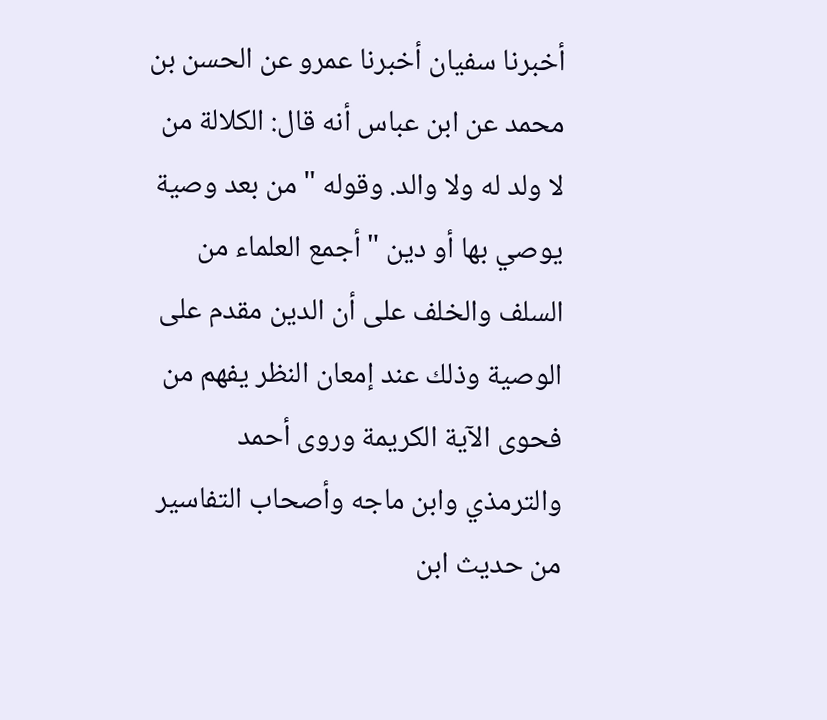أخبرنا سفيان أخبرنا عمرو عن الحسن بن محمد عن ابن عباس أنه قال: الكلالة من لا ولد له ولا والد. وقوله "من بعد وصية يوصي بها أو دين " أجمع العلماء من السلف والخلف على أن الدين مقدم على الوصية وذلك عند إمعان النظر يفهم من فحوى الآية الكريمة وروى أحمد والترمذي وابن ماجه وأصحاب التفاسير من حديث ابن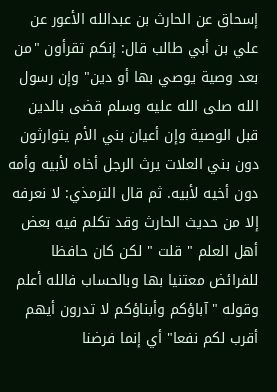إسحاق عن الحارث بن عبدالله الأعور عن علي بن أبي طالب قال: إنكم تقرأون "من بعد وصية يوصي بها أو دين" وإن رسول الله صلى الله عليه وسلم قضى بالدين قبل الوصية وإن أعيان بني الأم يتوارثون دون بني العلات يرث الرجل أخاه لأبيه وأمه دون أخيه لأبيه. ثم قال الترمذي: لا نعرفه إلا من حديث الحارث وقد تكلم فيه بعض أهل العلم " قلت " لكن كان حافظا للفرائض معتنيا بها وبالحساب فالله أعلم وقوله "آباؤكم وأبناؤكم لا تدرون أيهم أقرب لكم نفعا" أي إنما فرضنا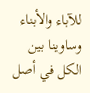للآباء والأبناء وساوينا بين الكل في أصل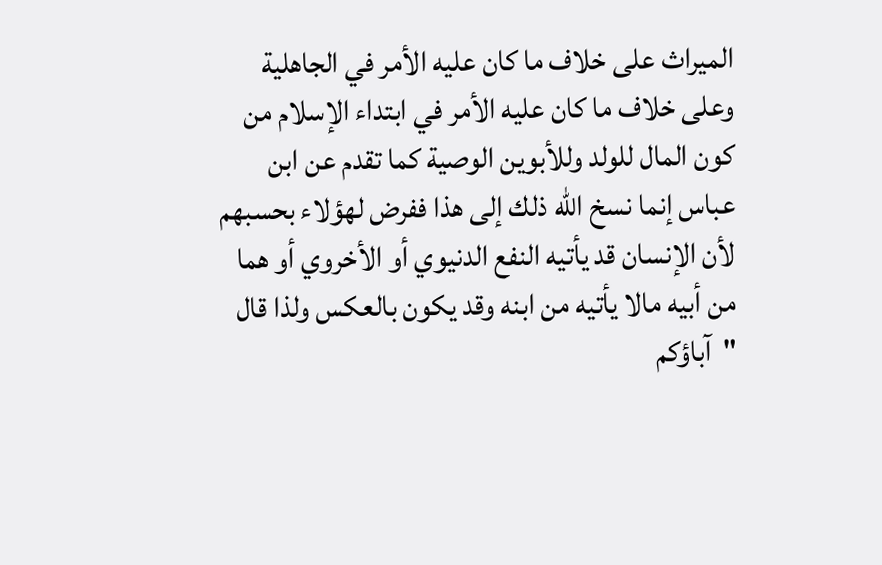الميراث على خلاف ما كان عليه الأمر في الجاهلية وعلى خلاف ما كان عليه الأمر في ابتداء الإسلام من كون المال للولد وللأبوين الوصية كما تقدم عن ابن عباس إنما نسخ الله ذلك إلى هذا ففرض لهؤلاء بحسبهم لأن الإنسان قد يأتيه النفع الدنيوي أو الأخروي أو هما من أبيه مالا يأتيه من ابنه وقد يكون بالعكس ولذا قال "آباؤكم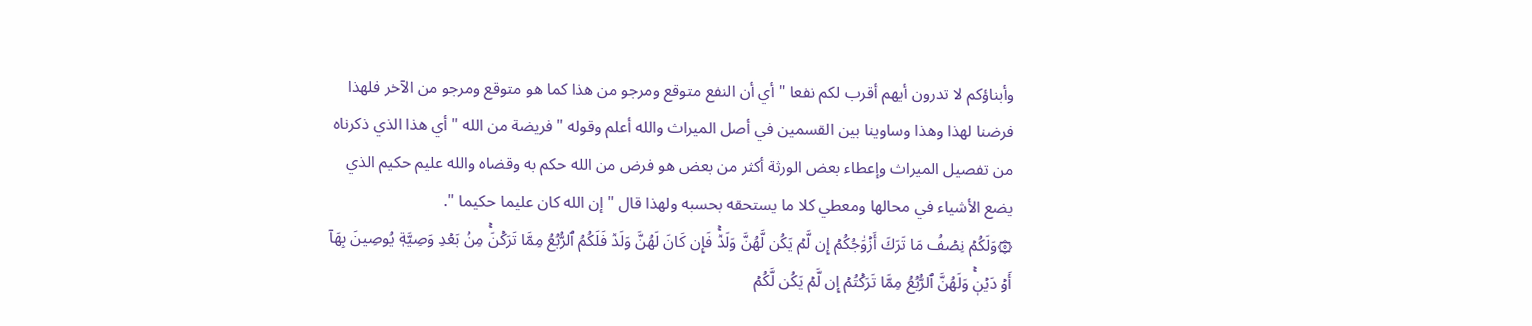وأبناؤكم لا تدرون أيهم أقرب لكم نفعا " أي أن النفع متوقع ومرجو من هذا كما هو متوقع ومرجو من الآخر فلهذا فرضنا لهذا وهذا وساوينا بين القسمين في أصل الميراث والله أعلم وقوله "فريضة من الله " أي هذا الذي ذكرناه من تفصيل الميراث وإعطاء بعض الورثة أكثر من بعض هو فرض من الله حكم به وقضاه والله عليم حكيم الذي يضع الأشياء في محالها ومعطي كلا ما يستحقه بحسبه ولهذا قال "إن الله كان عليما حكيما ".
۞وَلَكُمۡ نِصۡفُ مَا تَرَكَ أَزۡوَٰجُكُمۡ إِن لَّمۡ يَكُن لَّهُنَّ وَلَدٞۚ فَإِن كَانَ لَهُنَّ وَلَدٞ فَلَكُمُ ٱلرُّبُعُ مِمَّا تَرَكۡنَۚ مِنۢ بَعۡدِ وَصِيَّةٖ يُوصِينَ بِهَآ أَوۡ دَيۡنٖۚ وَلَهُنَّ ٱلرُّبُعُ مِمَّا تَرَكۡتُمۡ إِن لَّمۡ يَكُن لَّكُمۡ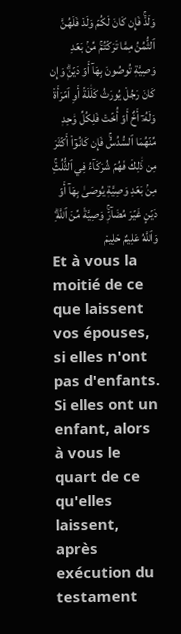وَلَدٞۚ فَإِن كَانَ لَكُمۡ وَلَدٞ فَلَهُنَّ ٱلثُّمُنُ مِمَّا تَرَكۡتُمۚ مِّنۢ بَعۡدِ وَصِيَّةٖ تُوصُونَ بِهَآ أَوۡ دَيۡنٖۗ وَإِن كَانَ رَجُلٞ يُورَثُ كَلَٰلَةً أَوِ ٱمۡرَأَةٞ وَلَهُۥٓ أَخٌ أَوۡ أُخۡتٞ فَلِكُلِّ وَٰحِدٖ مِّنۡهُمَا ٱلسُّدُسُۚ فَإِن كَانُوٓاْ أَكۡثَرَ مِن ذَٰلِكَ فَهُمۡ شُرَكَآءُ فِي ٱلثُّلُثِۚ مِنۢ بَعۡدِ وَصِيَّةٖ يُوصَىٰ بِهَآ أَوۡ دَيۡنٍ غَيۡرَ مُضَآرّٖۚ وَصِيَّةٗ مِّنَ ٱللَّهِۗ وَٱللَّهُ عَلِيمٌ حَلِيمٞ
Et à vous la moitié de ce que laissent vos épouses, si elles n'ont pas d'enfants. Si elles ont un enfant, alors à vous le quart de ce qu'elles laissent, après exécution du testament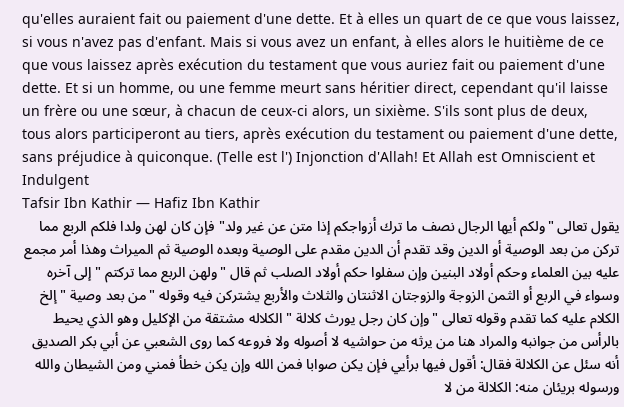qu'elles auraient fait ou paiement d'une dette. Et à elles un quart de ce que vous laissez, si vous n'avez pas d'enfant. Mais si vous avez un enfant, à elles alors le huitième de ce que vous laissez après exécution du testament que vous auriez fait ou paiement d'une dette. Et si un homme, ou une femme meurt sans héritier direct, cependant qu'il laisse un frère ou une sœur, à chacun de ceux-ci alors, un sixième. S'ils sont plus de deux, tous alors participeront au tiers, après exécution du testament ou paiement d'une dette, sans préjudice à quiconque. (Telle est l') Injonction d'Allah! Et Allah est Omniscient et Indulgent
Tafsir Ibn Kathir — Hafiz Ibn Kathir
يقول تعالى "ولكم أيها الرجال نصف ما ترك أزواجكم إذا متن عن غير ولد" فإن كان لهن ولدا فلكم الربع مما تركن من بعد الوصية أو الدين وقد تقدم أن الدين مقدم على الوصية وبعده الوصية ثم الميراث وهذا أمر مجمع عليه بين العلماء وحكم أولاد البنين وإن سفلوا حكم أولاد الصلب ثم قال "ولهن الربع مما تركتم " إلى آخره وسواء في الربع أو الثمن الزوجة والزوجتان الاثنتان والثلاث والأربع يشتركن فيه وقوله "من بعد وصية " إلخ الكلام عليه كما تقدم وقوله تعالى "وإن كان رجل يورث كلالة " الكلاله مشتقة من الإكليل وهو الذي يحيط بالرأس من جوانبه والمراد هنا من يرثه من حواشيه لا أصوله ولا فروعه كما روى الشعبي عن أبي بكر الصديق أنه سئل عن الكلالة فقال: أقول فيها برأيي فإن يكن صوابا فمن الله وإن يكن خطأ فمني ومن الشيطان والله ورسوله بريئان منه: الكلالة من لا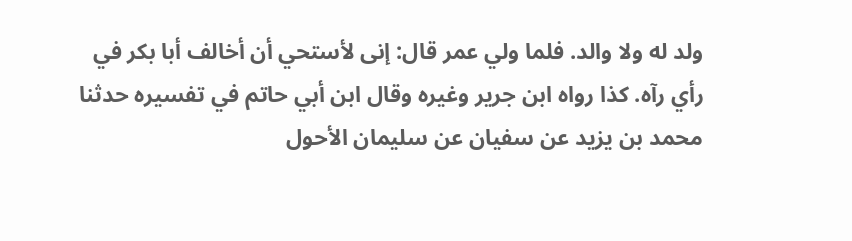ولد له ولا والد. فلما ولي عمر قال: إنى لأستحي أن أخالف أبا بكر في رأي رآه. كذا رواه ابن جرير وغيره وقال ابن أبي حاتم في تفسيره حدثنا محمد بن يزيد عن سفيان عن سليمان الأحول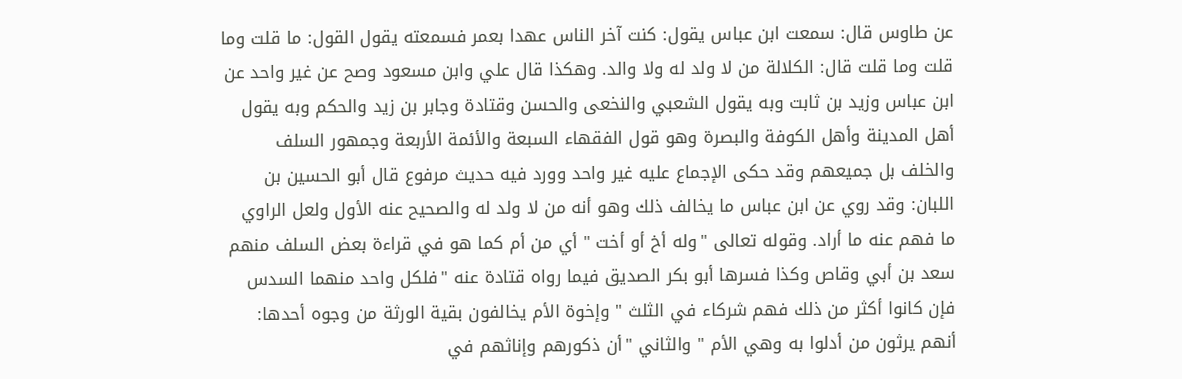عن طاوس قال: سمعت ابن عباس يقول: كنت آخر الناس عهدا بعمر فسمعته يقول القول: ما قلت وما قلت وما قلت قال: الكلالة من لا ولد له ولا والد. وهكذا قال علي وابن مسعود وصح عن غير واحد عن ابن عباس وزيد بن ثابت وبه يقول الشعبي والنخعى والحسن وقتادة وجابر بن زيد والحكم وبه يقول أهل المدينة وأهل الكوفة والبصرة وهو قول الفقهاء السبعة والأئمة الأربعة وجمهور السلف والخلف بل جميعهم وقد حكى الإجماع عليه غير واحد وورد فيه حديث مرفوع قال أبو الحسين بن اللبان: وقد روي عن ابن عباس ما يخالف ذلك وهو أنه من لا ولد له والصحيح عنه الأول ولعل الراوي ما فهم عنه ما أراد. وقوله تعالى "وله أخ أو أخت " أي من أم كما هو في قراءة بعض السلف منهم سعد بن أبي وقاص وكذا فسرها أبو بكر الصديق فيما رواه قتادة عنه "فلكل واحد منهما السدس فإن كانوا أكثر من ذلك فهم شركاء في الثلث " وإخوة الأم يخالفون بقية الورثة من وجوه أحدها: أنهم يرثون من أدلوا به وهي الأم " والثاني "أن ذكورهم وإناثهم في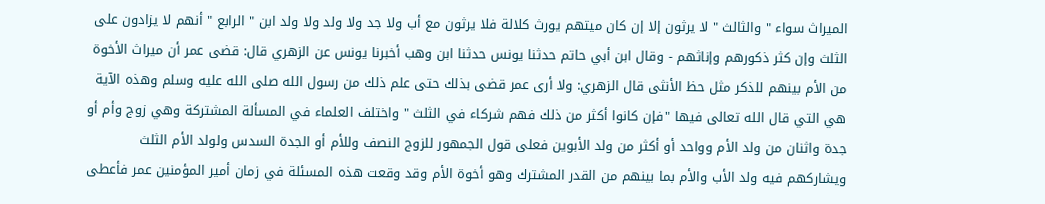الميراث سواء " والثالث " لا يرثون إلا إن كان ميتهم يورث كلالة فلا يرثون مع أب ولا جد ولا ولد ولا ولد ابن " الرابع " أنهم لا يزادون على الثلث وإن كثر ذكورهم وإناثهم - وقال ابن أبي حاتم حدثنا يونس حدثنا ابن وهب أخبرنا يونس عن الزهري قال: قضى عمر أن ميراث الأخوة من الأم بينهم للذكر مثل حظ الأنثى قال الزهري: ولا أرى عمر قضى بذلك حتى علم ذلك من رسول الله صلى الله عليه وسلم وهذه الآية هي التي قال الله تعالى فيها "فإن كانوا أكثر من ذلك فهم شركاء في الثلث " واختلف العلماء في المسألة المشتركة وهي زوج وأم أو جدة واثنان من ولد الأم وواحد أو أكثر من ولد الأبوين فعلى قول الجمهور للزوج النصف وللأم أو الجدة السدس ولولد الأم الثلث ويشاركهم فيه ولد الأب والأم بما بينهم من القدر المشترك وهو أخوة الأم وقد وقعت هذه المسئلة في زمان أمير المؤمنين عمر فأعطى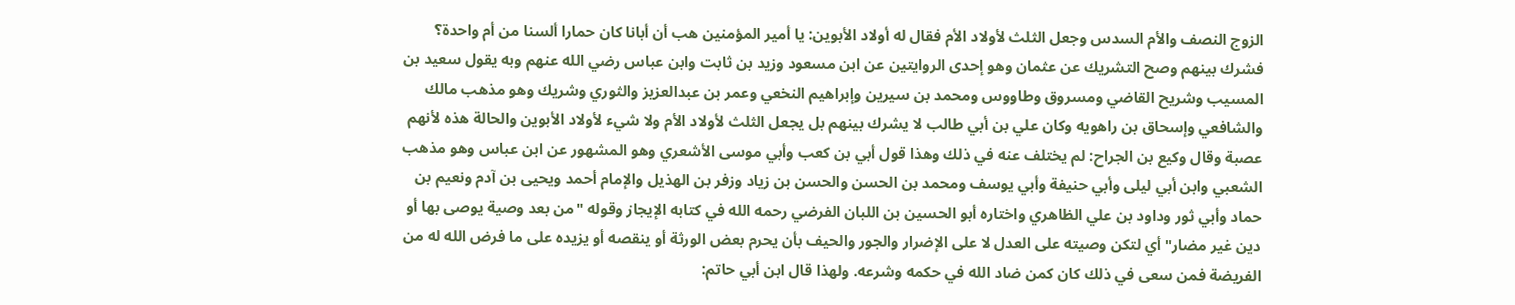الزوج النصف والأم السدس وجعل الثلث لأولاد الأم فقال له أولاد الأبوين: يا أمير المؤمنين هب أن أبانا كان حمارا ألسنا من أم واحدة؟ فشرك بينهم وصح التشريك عن عثمان وهو إحدى الروايتين عن ابن مسعود وزيد بن ثابت وابن عباس رضي الله عنهم وبه يقول سعيد بن المسيب وشريح القاضي ومسروق وطاووس ومحمد بن سيرين وإبراهيم النخعي وعمر بن عبدالعزيز والثوري وشريك وهو مذهب مالك والشافعي وإسحاق بن راهويه وكان علي بن أبي طالب لا يشرك بينهم بل يجعل الثلث لأولاد الأم ولا شيء لأولاد الأبوين والحالة هذه لأنهم عصبة وقال وكيع بن الجراح: لم يختلف عنه في ذلك وهذا قول أبي بن كعب وأبي موسى الأشعري وهو المشهور عن ابن عباس وهو مذهب الشعبي وابن أبي ليلى وأبي حنيفة وأبي يوسف ومحمد بن الحسن والحسن بن زياد وزفر بن الهذيل والإمام أحمد ويحيى بن آدم ونعيم بن حماد وأبي ثور وداود بن علي الظاهري واختاره أبو الحسين بن اللبان الفرضي رحمه الله في كتابه الإيجاز وقوله "من بعد وصية يوصى بها أو دين غير مضار" أي لتكن وصيته على العدل لا على الإضرار والجور والحيف بأن يحرم بعض الورثة أو ينقصه أو يزيده على ما فرض الله له من الفريضة فمن سعى في ذلك كان كمن ضاد الله في حكمه وشرعه. ولهذا قال ابن أبي حاتم: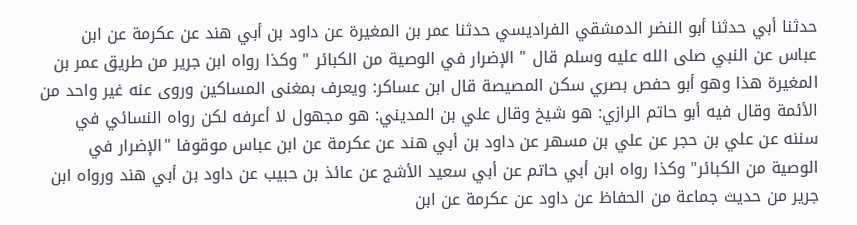حدثنا أبي حدثنا أبو النضر الدمشقي الفراديسي حدثنا عمر بن المغيرة عن داود بن أبي هند عن عكرمة عن ابن عباس عن النبي صلى الله عليه وسلم قال " الإضرار في الوصية من الكبائر " وكذا رواه ابن جرير من طريق عمر بن المغيرة هذا وهو أبو حفص بصري سكن المصيصة قال ابن عساكر: ويعرف بمغنى المساكين وروى عنه غير واحد من الأئمة وقال فيه أبو حاتم الرازي: هو شيخ وقال علي بن المديني: هو مجهول لا أعرفه لكن رواه النسائي في سننه عن علي بن حجر عن علي بن مسهر عن داود بن أبي هند عن عكرمة عن ابن عباس موقوفا "الإضرار في الوصية من الكبائر" وكذا رواه ابن أبي حاتم عن أبي سعيد الأشج عن عائذ بن حبيب عن داود بن أبي هند ورواه ابن جرير من حديث جماعة من الحفاظ عن داود عن عكرمة عن ابن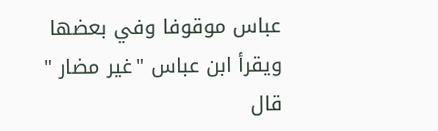عباس موقوفا وفي بعضها ويقرأ ابن عباس "غير مضار " قال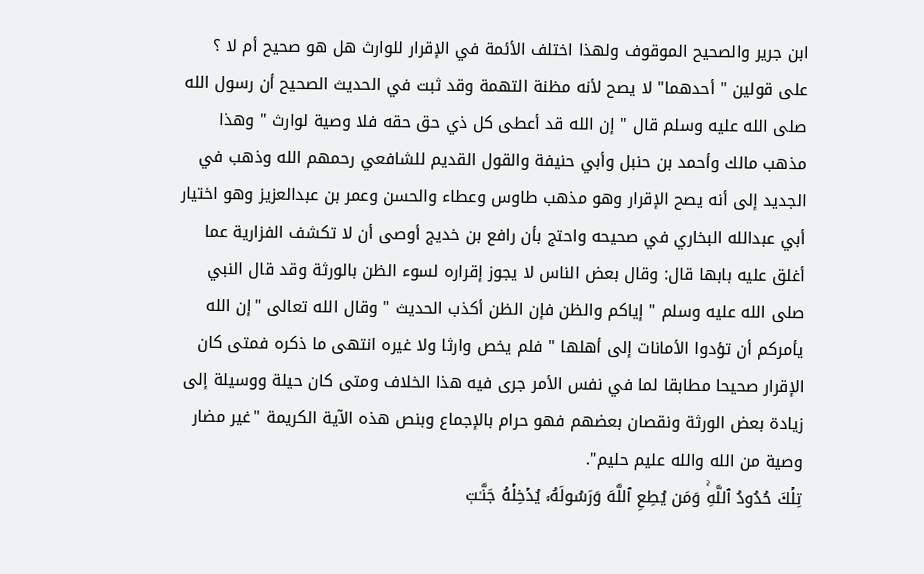ابن جرير والصحيح الموقوف ولهذا اختلف الأئمة في الإقرار للوارث هل هو صحيح أم لا ؟ على قولين " أحدهما" لا يصح لأنه مظنة التهمة وقد ثبت في الحديث الصحيح أن رسول الله صلى الله عليه وسلم قال " إن الله قد أعطى كل ذي حق حقه فلا وصية لوارث " وهذا مذهب مالك وأحمد بن حنبل وأبي حنيفة والقول القديم للشافعي رحمهم الله وذهب في الجديد إلى أنه يصح الإقرار وهو مذهب طاوس وعطاء والحسن وعمر بن عبدالعزيز وهو اختيار أبي عبدالله البخاري في صحيحه واحتج بأن رافع بن خديج أوصى أن لا تكشف الفزارية عما أغلق عليه بابها قال: وقال بعض الناس لا يجوز إقراره لسوء الظن بالورثة وقد قال النبي صلى الله عليه وسلم " إياكم والظن فإن الظن أكذب الحديث " وقال الله تعالى "إن الله يأمركم أن تؤدوا الأمانات إلى أهلها " فلم يخص وارثا ولا غيره انتهى ما ذكره فمتى كان الإقرار صحيحا مطابقا لما في نفس الأمر جرى فيه هذا الخلاف ومتى كان حيلة ووسيلة إلى زيادة بعض الورثة ونقصان بعضهم فهو حرام بالإجماع وبنص هذه الآية الكريمة "غير مضار وصية من الله والله عليم حليم".
تِلۡكَ حُدُودُ ٱللَّهِۚ وَمَن يُطِعِ ٱللَّهَ وَرَسُولَهُۥ يُدۡخِلۡهُ جَنَّـٰتٖ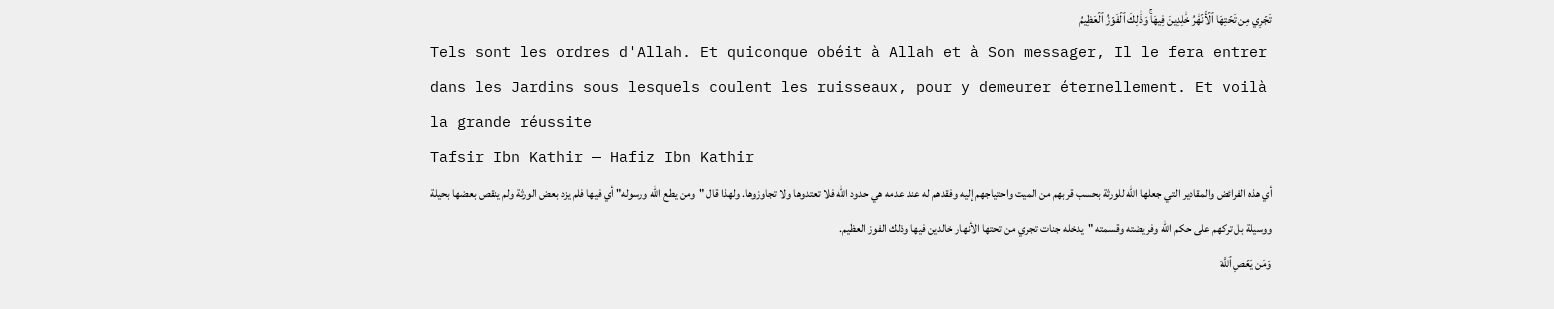تَجۡرِي مِن تَحۡتِهَا ٱلۡأَنۡهَٰرُ خَٰلِدِينَ فِيهَاۚ وَذَٰلِكَ ٱلۡفَوۡزُ ٱلۡعَظِيمُ
Tels sont les ordres d'Allah. Et quiconque obéit à Allah et à Son messager, Il le fera entrer dans les Jardins sous lesquels coulent les ruisseaux, pour y demeurer éternellement. Et voilà la grande réussite
Tafsir Ibn Kathir — Hafiz Ibn Kathir
أي هذه الفرائض والمقادير التي جعلها الله للورثة بحسب قربهم من الميت واحتياجهم إليه وفقدهم له عند عدمه هي حدود الله فلا تعتدوها ولا تجاوزوها. ولهذا قال "ومن يطع الله ورسوله" أي فيها فلم يزد بعض الورثة ولم ينقص بعضها بحيلة ووسيلة بل تركهم على حكم الله وفريضته وقسمته "يدخله جنات تجري من تحتها الأنهار خالدين فيها وذلك الفوز العظيم.
وَمَن يَعۡصِ ٱللَّهَ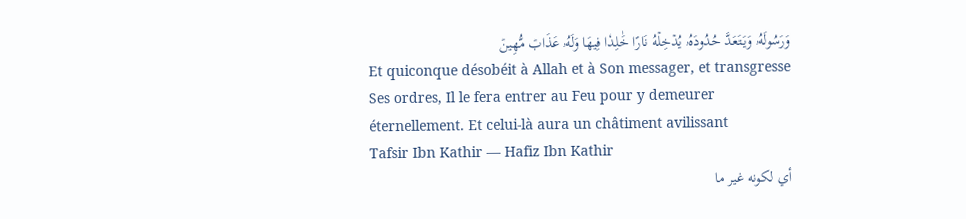وَرَسُولَهُۥ وَيَتَعَدَّ حُدُودَهُۥ يُدۡخِلۡهُ نَارًا خَٰلِدٗا فِيهَا وَلَهُۥ عَذَابٞ مُّهِينٞ
Et quiconque désobéit à Allah et à Son messager, et transgresse Ses ordres, Il le fera entrer au Feu pour y demeurer éternellement. Et celui-là aura un châtiment avilissant
Tafsir Ibn Kathir — Hafiz Ibn Kathir
أي لكونه غير ما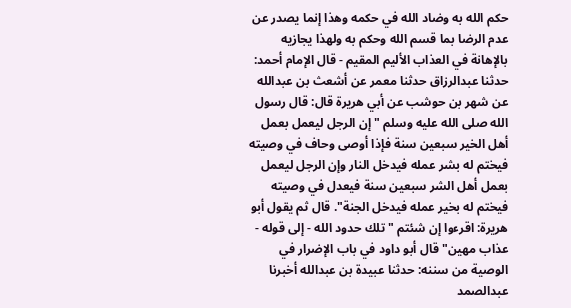حكم الله به وضاد الله في حكمه وهذا إنما يصدر عن عدم الرضا بما قسم الله وحكم به ولهذا يجازيه بالإهانة في العذاب الأليم المقيم - قال الإمام أحمد: حدثنا عبدالرزاق حدثنا معمر عن أشعث بن عبدالله عن شهر بن حوشب عن أبي هريرة قال: قال رسول الله صلى الله عليه وسلم " إن الرجل ليعمل بعمل أهل الخير سبعين سنة فإذا أوصى وحاف في وصيته فيختم له بشر عمله فيدخل النار وإن الرجل ليعمل بعمل أهل الشر سبعين سنة فيعدل في وصيته فيختم له بخير عمله فيدخل الجنة". قال ثم يقول أبو هريرة: اقرءوا إن شئتم "تلك حدود الله - إلى قوله - عذاب مهين" قال أبو داود في باب الإضرار في الوصية من سننه: حدثنا عبيدة بن عبدالله أخبرنا عبدالصمد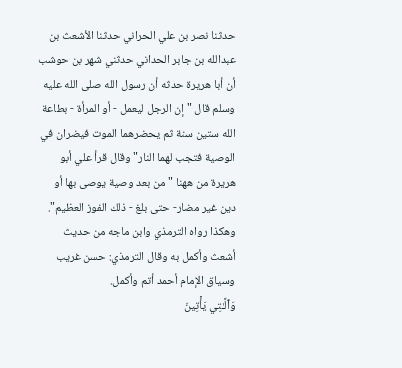حدثنا نصر بن علي الحراني حدثنا الأشعث بن عبدالله بن جابر الحداني حدثني شهر بن حوشب أن أبا هريرة حدثه أن رسول الله صلى الله عليه وسلم قال " إن الرجل ليعمل - أو المرأة - بطاعة الله ستين سنة ثم يحضرهما الموت فيضران في الوصية فتجب لهما النار" وقال قرأ علي أبو هريرة من ههنا "من بعد وصية يوصى بها أو دين غير مضار- حتى بلغ - ذلك الفوز العظيم". وهكذا رواه الترمذي وابن ماجه من حديث أشعث وأكمل به وقال الترمذي: حسن غريب وسياق الإمام أحمد أتم وأكمل.
وَٱلَّـٰتِي يَأۡتِينَ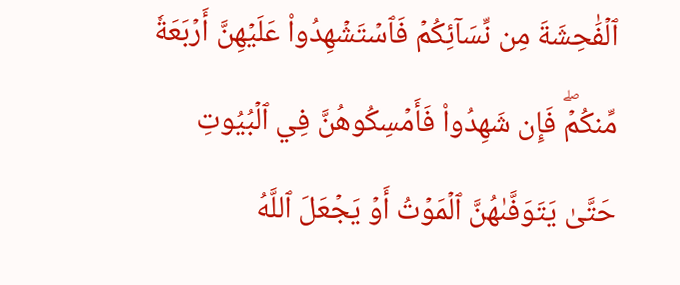ٱلۡفَٰحِشَةَ مِن نِّسَآئِكُمۡ فَٱسۡتَشۡهِدُواْ عَلَيۡهِنَّ أَرۡبَعَةٗ مِّنكُمۡۖ فَإِن شَهِدُواْ فَأَمۡسِكُوهُنَّ فِي ٱلۡبُيُوتِ حَتَّىٰ يَتَوَفَّىٰهُنَّ ٱلۡمَوۡتُ أَوۡ يَجۡعَلَ ٱللَّهُ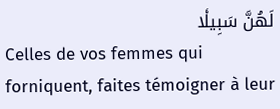لَهُنَّ سَبِيلٗا
Celles de vos femmes qui forniquent, faites témoigner à leur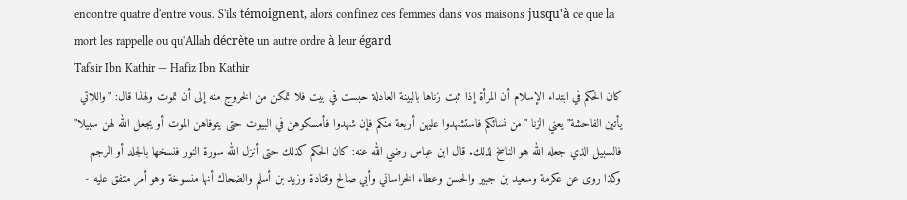encontre quatre d'entre vous. S'ils témoignent, alors confinez ces femmes dans vos maisons jusqu'à ce que la mort les rappelle ou qu'Allah décrète un autre ordre à leur égard
Tafsir Ibn Kathir — Hafiz Ibn Kathir
كان الحكم في ابتداء الإسلام أن المرأة إذا ثبت زناها بالبينة العادلة حبست في بيت فلا تمكن من الخروج منه إلى أن تموت ولهذا قال: "واللاتي يأتين الفاحشة" يعني الزنا "من نسائكم فاستشهدوا عليهن أربعة منكم فإن شهدوا فأمسكوهن في البيوت حتى يتوفاهن الموت أو يجعل الله لهن سبيلا" فالسبيل الذي جعله الله هو الناسخ لذلك. قال ابن عباس رضي الله عنه: كان الحكم كذلك حتى أنزل الله سورة النور فنسخها بالجلد أو الرجم وكذا روى عن عكرمة وسعيد بن جبير والحسن وعطاء الخراساني وأبي صالح وقتادة وزيد بن أسلم والضحاك أنها منسوخة وهو أمر متفق عليه -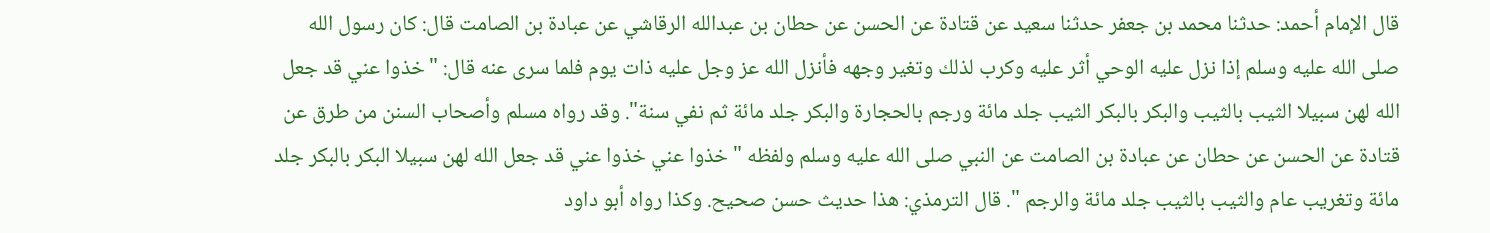قال الإمام أحمد: حدثنا محمد بن جعفر حدثنا سعيد عن قتادة عن الحسن عن حطان بن عبدالله الرقاشي عن عبادة بن الصامت قال: كان رسول الله صلى الله عليه وسلم إذا نزل عليه الوحي أثر عليه وكرب لذلك وتغير وجهه فأنزل الله عز وجل عليه ذات يوم فلما سرى عنه قال: "خذوا عني قد جعل الله لهن سبيلا الثيب بالثيب والبكر بالبكر الثيب جلد مائة ورجم بالحجارة والبكر جلد مائة ثم نفي سنة". وقد رواه مسلم وأصحاب السنن من طرق عن قتادة عن الحسن عن حطان عن عبادة بن الصامت عن النبي صلى الله عليه وسلم ولفظه " خذوا عني خذوا عني قد جعل الله لهن سبيلا البكر بالبكر جلد مائة وتغريب عام والثيب بالثيب جلد مائة والرجم ". قال الترمذي: هذا حديث حسن صحيح. وكذا رواه أبو داود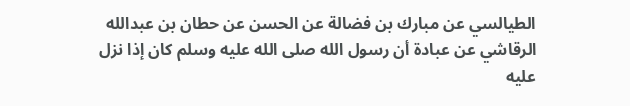الطيالسي عن مبارك بن فضالة عن الحسن عن حطان بن عبدالله الرقاشي عن عبادة أن رسول الله صلى الله عليه وسلم كان إذا نزل عليه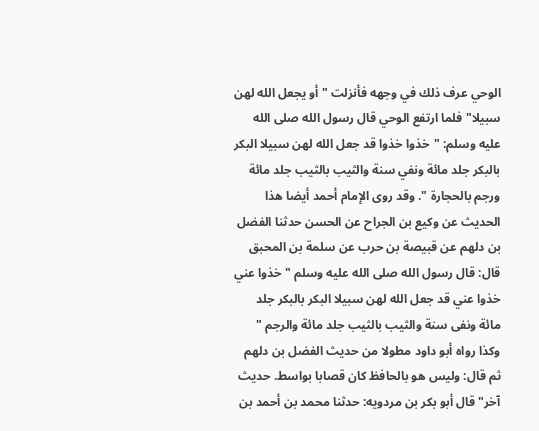الوحي عرف ذلك في وجهه فأنزلت "أو يجعل الله لهن سبيلا" فلما ارتفع الوحي قال رسول الله صلى الله عليه وسلم: "خذوا خذوا قد جعل الله لهن سبيلا البكر بالبكر جلد مائة ونفي سنة والثيب بالثيب جلد مائة ورجم بالحجارة ". وقد روى الإمام أحمد أيضا هذا الحديث عن وكيع بن الجراح عن الحسن حدثنا الفضل بن دلهم عن قبيصة بن حرب عن سلمة بن المحبق قال: قال رسول الله صلى الله عليه وسلم " خذوا عني خذوا عني قد جعل الله لهن سبيلا البكر بالبكر جلد مائة ونفى سنة والثيب بالثيب جلد مائة والرجم " وكذا رواه أبو داود مطولا من حديث الفضل بن دلهم ثم قال: وليس هو بالحافظ كان قصابا بواسط. حديث آخر" قال أبو بكر بن مردويه: حدثنا محمد بن أحمد بن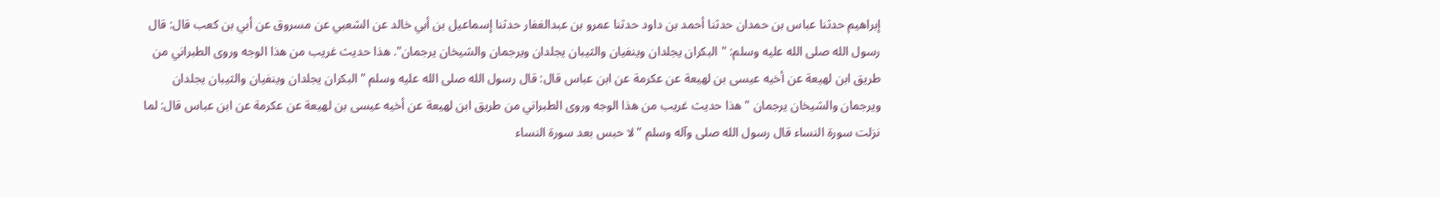إبراهيم حدثنا عباس بن حمدان حدثنا أحمد بن داود حدثنا عمرو بن عبدالغفار حدثنا إسماعيل بن أبي خالد عن الشعبي عن مسروق عن أبي بن كعب قال: قال رسول الله صلى الله عليه وسلم: "البكران يجلدان وينفيان والثيبان يجلدان ويرجمان والشيخان يرجمان". هذا حديث غريب من هذا الوجه وروى الطبراني من طريق ابن لهيعة عن أخيه عيسى بن لهيعة عن عكرمة عن ابن عباس قال: قال رسول الله صلى الله عليه وسلم " البكران يجلدان وينفيان والثيبان يجلدان ويرجمان والشيخان يرجمان " هذا حديث غريب من هذا الوجه وروى الطبراني من طريق ابن لهيعة عن أخيه عيسى بن لهيعة عن عكرمة عن ابن عباس قال: لما نزلت سورة النساء قال رسول الله صلى وآله وسلم " لا حبس بعد سورة النساء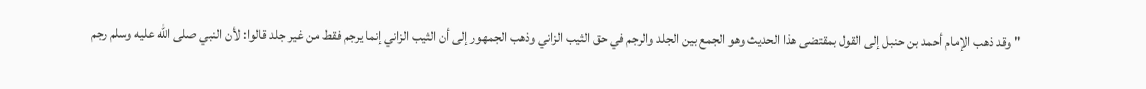" وقد ذهب الإمام أحمد بن حنبل إلى القول بمقتضى هذا الحديث وهو الجمع بين الجلد والرجم في حق الثيب الزاني وذهب الجمهور إلى أن الثيب الزاني إنما يرجم فقط من غير جلد قالوا: لأن النبي صلى الله عليه وسلم رجم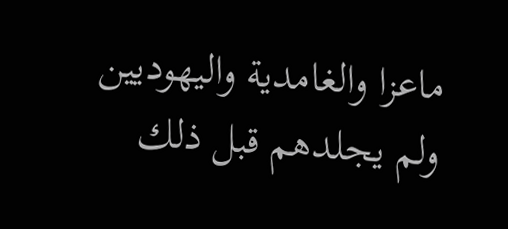ماعزا والغامدية واليهوديين ولم يجلدهم قبل ذلك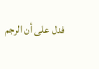فدل على أن الرجم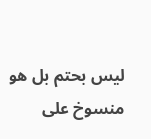ليس بحتم بل هو منسوخ على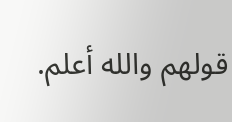قولهم والله أعلم.